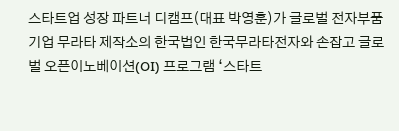스타트업 성장 파트너 디캠프(대표 박영훈)가 글로벌 전자부품 기업 무라타 제작소의 한국법인 한국무라타전자와 손잡고 글로벌 오픈이노베이션(OI) 프로그램 ‘스타트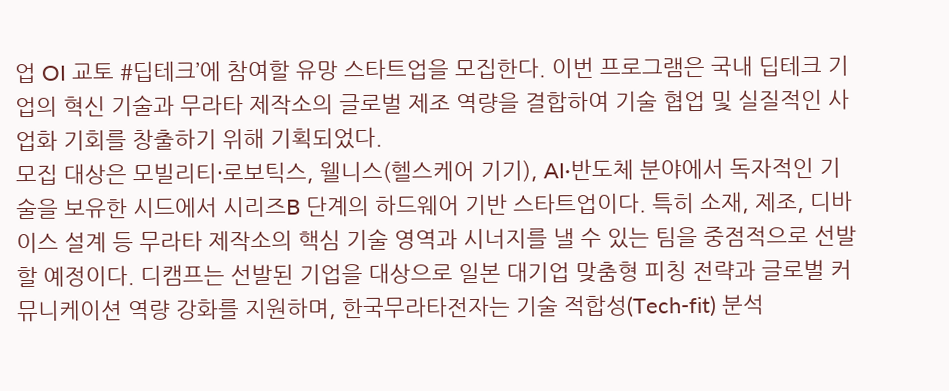업 OI 교토 #딥테크’에 참여할 유망 스타트업을 모집한다. 이번 프로그램은 국내 딥테크 기업의 혁신 기술과 무라타 제작소의 글로벌 제조 역량을 결합하여 기술 협업 및 실질적인 사업화 기회를 창출하기 위해 기획되었다.
모집 대상은 모빌리티·로보틱스, 웰니스(헬스케어 기기), AI·반도체 분야에서 독자적인 기술을 보유한 시드에서 시리즈B 단계의 하드웨어 기반 스타트업이다. 특히 소재, 제조, 디바이스 설계 등 무라타 제작소의 핵심 기술 영역과 시너지를 낼 수 있는 팀을 중점적으로 선발할 예정이다. 디캠프는 선발된 기업을 대상으로 일본 대기업 맞춤형 피칭 전략과 글로벌 커뮤니케이션 역량 강화를 지원하며, 한국무라타전자는 기술 적합성(Tech-fit) 분석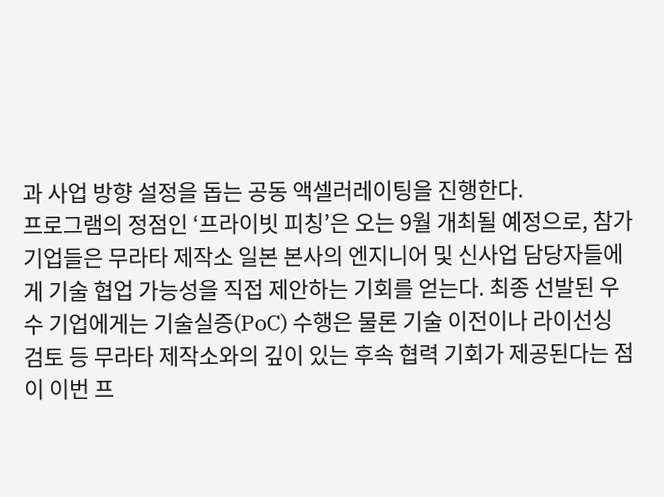과 사업 방향 설정을 돕는 공동 액셀러레이팅을 진행한다.
프로그램의 정점인 ‘프라이빗 피칭’은 오는 9월 개최될 예정으로, 참가 기업들은 무라타 제작소 일본 본사의 엔지니어 및 신사업 담당자들에게 기술 협업 가능성을 직접 제안하는 기회를 얻는다. 최종 선발된 우수 기업에게는 기술실증(PoC) 수행은 물론 기술 이전이나 라이선싱 검토 등 무라타 제작소와의 깊이 있는 후속 협력 기회가 제공된다는 점이 이번 프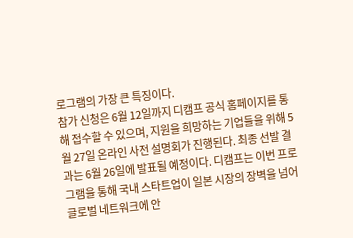로그램의 가장 큰 특징이다.
참가 신청은 6월 12일까지 디캠프 공식 홈페이지를 통해 접수할 수 있으며, 지원을 희망하는 기업들을 위해 5월 27일 온라인 사전 설명회가 진행된다. 최종 선발 결과는 6월 26일에 발표될 예정이다. 디캠프는 이번 프로그램을 통해 국내 스타트업이 일본 시장의 장벽을 넘어 글로벌 네트워크에 안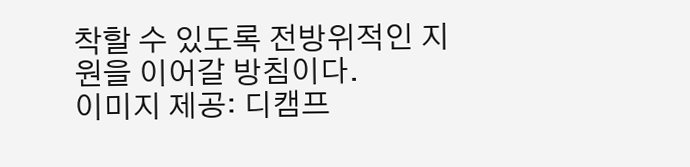착할 수 있도록 전방위적인 지원을 이어갈 방침이다.
이미지 제공: 디캠프